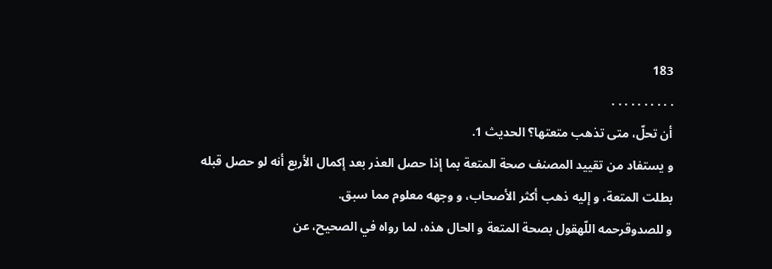183
. . . . . . . . . .
أن تحلّ، متى تذهب متعتها؟ الحديث 1.
و يستفاد من تقييد المصنف صحة المتعة بما إذا حصل العذر بعد إكمال الأربع أنه لو حصل قبله بطلت المتعة، و إليه ذهب أكثر الأصحاب، و وجهه معلوم مما سبق.
و للصدوقرحمه اللّهقول بصحة المتعة و الحال هذه، لما رواه في الصحيح، عن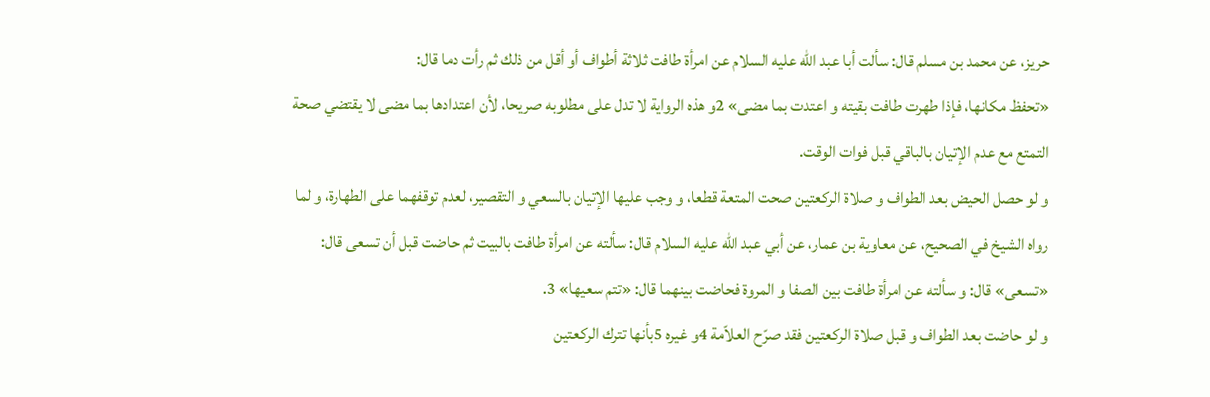حريز، عن محمد بن مسلم قال: سألت أبا عبد اللّه عليه السلام عن امرأة طافت ثلاثة أطواف أو أقل من ذلك ثم رأت دما قال:
«تحفظ مكانها، فإذا طهرت طافت بقيته و اعتدت بما مضى» 2و هذه الرواية لا تدل على مطلوبه صريحا، لأن اعتدادها بما مضى لا يقتضي صحة التمتع مع عدم الإتيان بالباقي قبل فوات الوقت.
و لو حصل الحيض بعد الطواف و صلاة الركعتين صحت المتعة قطعا، و وجب عليها الإتيان بالسعي و التقصير، لعدم توقفهما على الطهارة، و لما رواه الشيخ في الصحيح، عن معاوية بن عمار، عن أبي عبد اللّه عليه السلام قال: سألته عن امرأة طافت بالبيت ثم حاضت قبل أن تسعى قال: «تسعى» قال: و سألته عن امرأة طافت بين الصفا و المروة فحاضت بينهما قال: «تتم سعيها» 3.
و لو حاضت بعد الطواف و قبل صلاة الركعتين فقد صرّح العلاّمة 4و غيره 5بأنها تترك الركعتين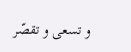و تسعى و تقصّر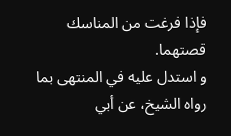فإذا فرغت من المناسك قصتهما.
و استدل عليه في المنتهى بما رواه الشيخ، عن أبي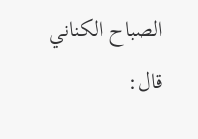الصباح الكناني قال: